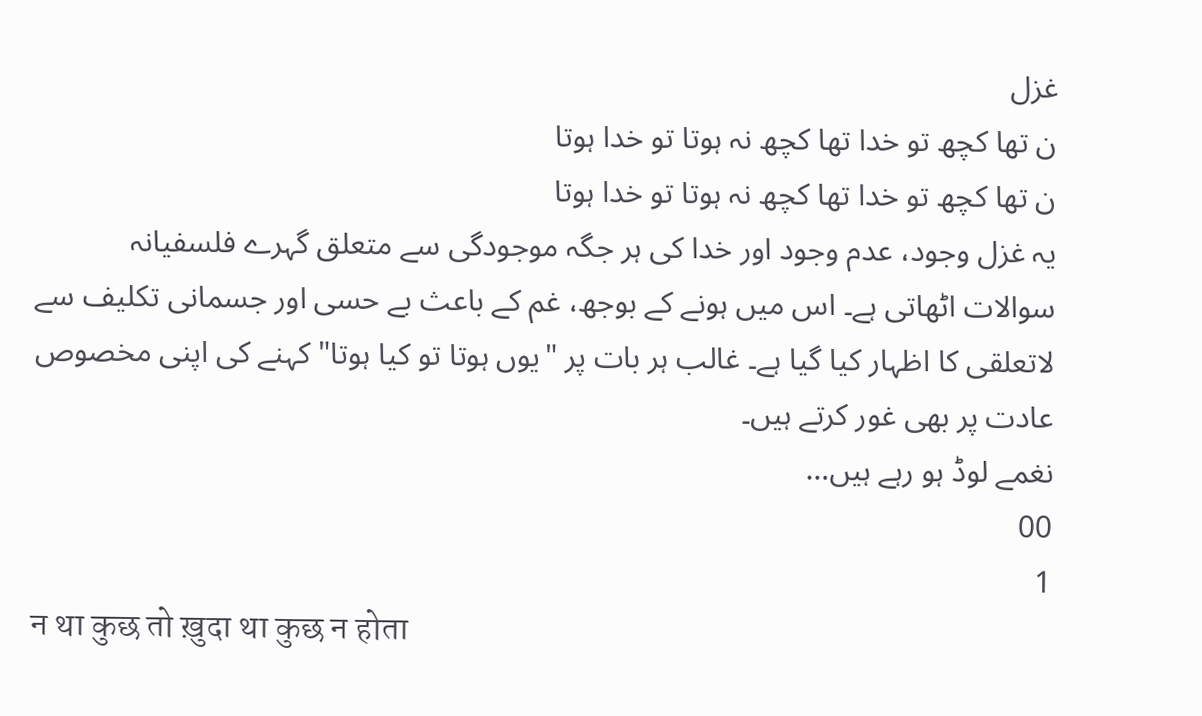غزل
ن تھا کچھ تو خدا تھا کچھ نہ ہوتا تو خدا ہوتا
ن تھا کچھ تو خدا تھا کچھ نہ ہوتا تو خدا ہوتا
یہ غزل وجود، عدم وجود اور خدا کی ہر جگہ موجودگی سے متعلق گہرے فلسفیانہ سوالات اٹھاتی ہے۔ اس میں ہونے کے بوجھ، غم کے باعث بے حسی اور جسمانی تکلیف سے لاتعلقی کا اظہار کیا گیا ہے۔ غالب ہر بات پر "یوں ہوتا تو کیا ہوتا" کہنے کی اپنی مخصوص عادت پر بھی غور کرتے ہیں۔
نغمے لوڈ ہو رہے ہیں…
00
1
न था कुछ तो ख़ुदा था कुछ न होता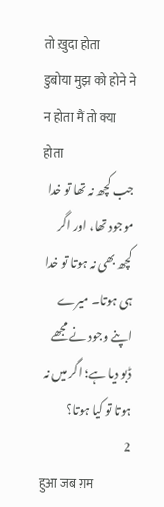तो ख़ुदा होता
डुबोया मुझ को होने ने न होता मैं तो क्या होता
جب کچھ نہ تھا تو خدا موجود تھا، اور اگر کچھ بھی نہ ہوتا تو خدا ہی ہوتا۔ میرے اپنے وجود نے مجھے ڈبو دیا ہے؛ اگر میں نہ ہوتا تو کیا ہوتا؟
2
हुआ जब ग़म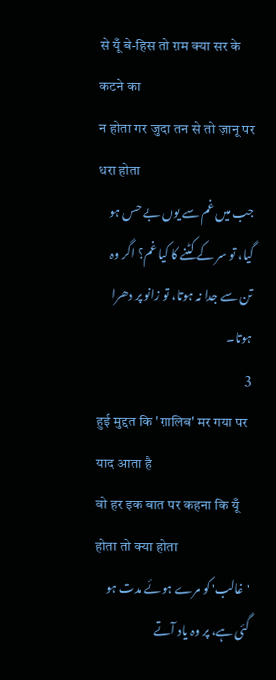से यूँ बे-हिस तो ग़म क्या सर के कटने का
न होता गर जुदा तन से तो ज़ानू पर धरा होता
جب میں غم سے یوں بے حس ہو گیا، تو سر کے کٹنے کا کیا غم؟ اگر وہ تن سے جدا نہ ہوتا، تو زانو پر دھرا ہوتا۔
3
हुई मुद्दत कि 'ग़ालिब' मर गया पर याद आता है
वो हर इक बात पर कहना कि यूँ होता तो क्या होता
'غالب' کو مرے ہوئے مدت ہو گئی ہے، پر وہ یاد آتے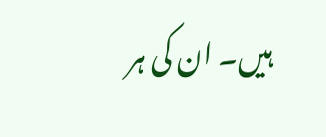ہیں۔ ان کی ہر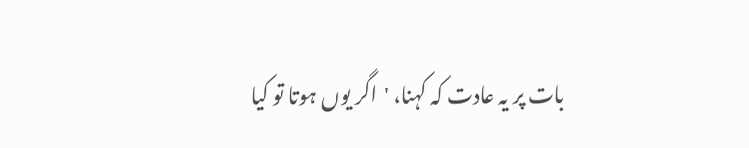بات پر یہ عادت کہ کہنا، 'اگر یوں ہوتا تو کیا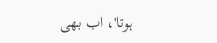ہوتا'، اب بھی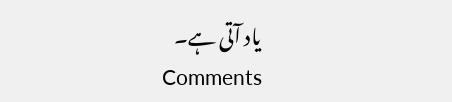یاد آتی ہے۔
Comments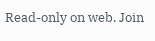Read-only on web. Join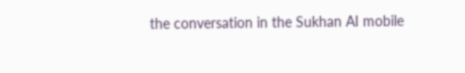the conversation in the Sukhan AI mobile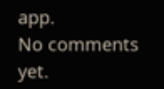app.
No comments yet.